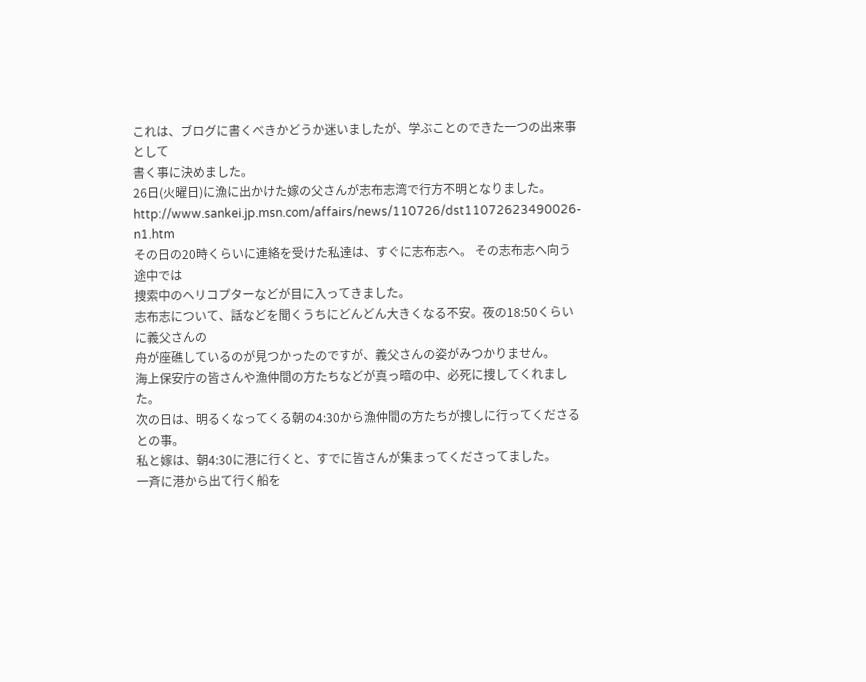これは、ブログに書くべきかどうか迷いましたが、学ぶことのできた一つの出来事として
書く事に決めました。
26日(火曜日)に漁に出かけた嫁の父さんが志布志湾で行方不明となりました。
http://www.sankei.jp.msn.com/affairs/news/110726/dst11072623490026-n1.htm
その日の20時くらいに連絡を受けた私達は、すぐに志布志へ。 その志布志へ向う途中では
捜索中のヘリコプターなどが目に入ってきました。
志布志について、話などを聞くうちにどんどん大きくなる不安。夜の18:50くらいに義父さんの
舟が座礁しているのが見つかったのですが、義父さんの姿がみつかりません。
海上保安庁の皆さんや漁仲間の方たちなどが真っ暗の中、必死に捜してくれました。
次の日は、明るくなってくる朝の4:30から漁仲間の方たちが捜しに行ってくださるとの事。
私と嫁は、朝4:30に港に行くと、すでに皆さんが集まってくださってました。
一斉に港から出て行く船を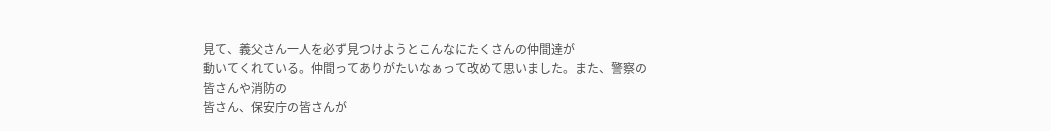見て、義父さん一人を必ず見つけようとこんなにたくさんの仲間達が
動いてくれている。仲間ってありがたいなぁって改めて思いました。また、警察の皆さんや消防の
皆さん、保安庁の皆さんが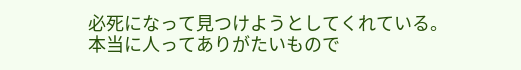必死になって見つけようとしてくれている。
本当に人ってありがたいもので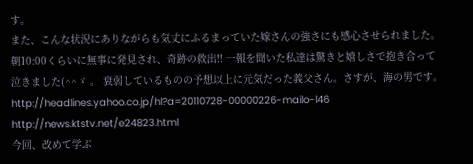す。
また、こんな状況にありながらも気丈にふるまっていた嫁さんの強さにも感心させられました。
朝10:00くらいに無事に発見され、奇跡の救出!! 一報を聞いた私達は驚きと嬉しさで抱き合って
泣きました(^^ゞ 。 衰弱しているものの予想以上に元気だった義父さん。さすが、海の男です。
http://headlines.yahoo.co.jp/hl?a=20110728-00000226-mailo-l46
http://news.ktstv.net/e24823.html
今回、改めて学ぶ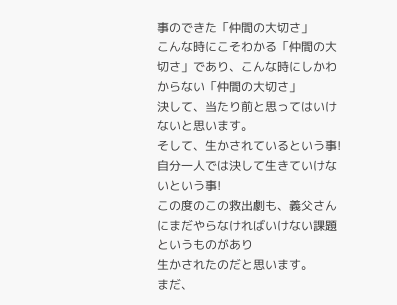事のできた「仲間の大切さ」
こんな時にこそわかる「仲間の大切さ」であり、こんな時にしかわからない「仲間の大切さ」
決して、当たり前と思ってはいけないと思います。
そして、生かされているという事!自分一人では決して生きていけないという事!
この度のこの救出劇も、義父さんにまだやらなければいけない課題というものがあり
生かされたのだと思います。
まだ、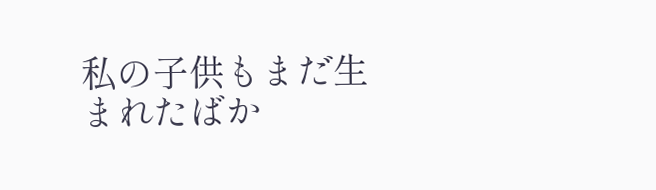私の子供もまだ生まれたばか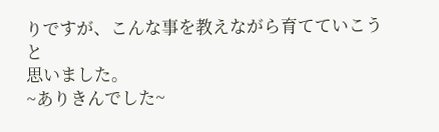りですが、こんな事を教えながら育てていこうと
思いました。
~ありきんでした~